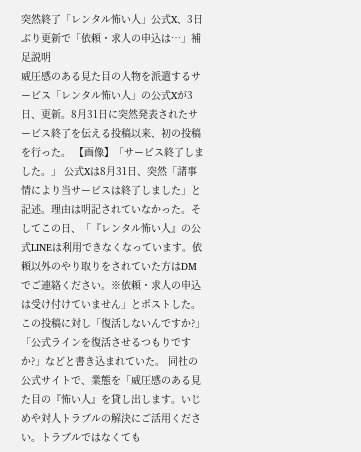突然終了「レンタル怖い人」公式X、3日ぶり更新で「依頼・求人の申込は…」補足説明
威圧感のある見た目の人物を派遣するサービス「レンタル怖い人」の公式Xが3日、更新。8月31日に突然発表されたサービス終了を伝える投稿以来、初の投稿を行った。 【画像】「サービス終了しました。」 公式Xは8月31日、突然「諸事情により当サービスは終了しました」と記述。理由は明記されていなかった。そしてこの日、「『レンタル怖い人』の公式LINEは利用できなくなっています。依頼以外のやり取りをされていた方はDMでご連絡ください。※依頼・求人の申込は受け付けていません」とポストした。 この投稿に対し「復活しないんですか?」「公式ラインを復活させるつもりですか?」などと書き込まれていた。 同社の公式サイトで、業態を「威圧感のある見た目の『怖い人』を貸し出します。いじめや対人トラブルの解決にご活用ください。トラブルではなくても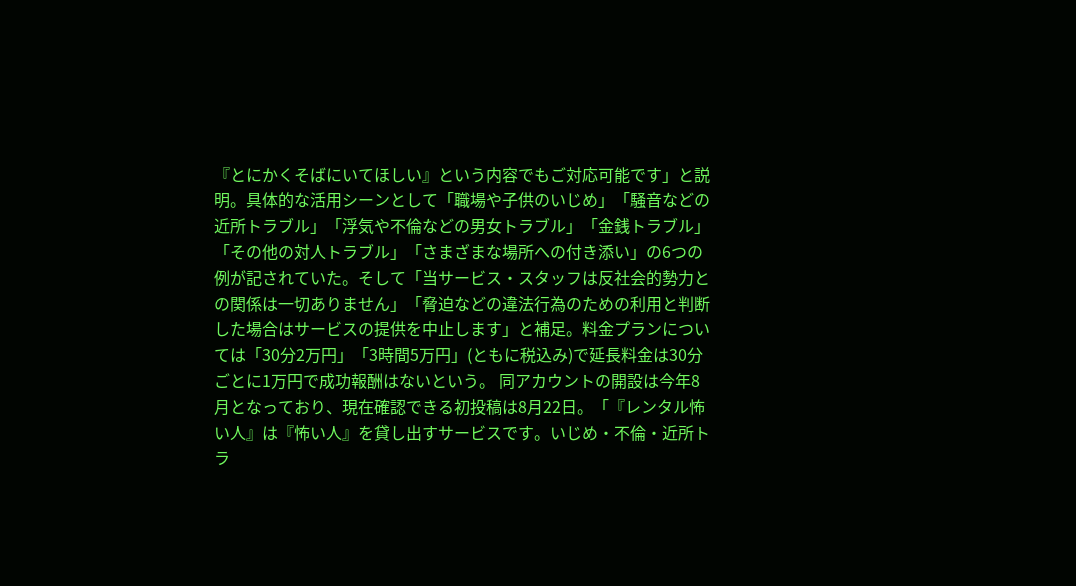『とにかくそばにいてほしい』という内容でもご対応可能です」と説明。具体的な活用シーンとして「職場や子供のいじめ」「騒音などの近所トラブル」「浮気や不倫などの男女トラブル」「金銭トラブル」「その他の対人トラブル」「さまざまな場所への付き添い」の6つの例が記されていた。そして「当サービス・スタッフは反社会的勢力との関係は一切ありません」「脅迫などの違法行為のための利用と判断した場合はサービスの提供を中止します」と補足。料金プランについては「30分2万円」「3時間5万円」(ともに税込み)で延長料金は30分ごとに1万円で成功報酬はないという。 同アカウントの開設は今年8月となっており、現在確認できる初投稿は8月22日。「『レンタル怖い人』は『怖い人』を貸し出すサービスです。いじめ・不倫・近所トラ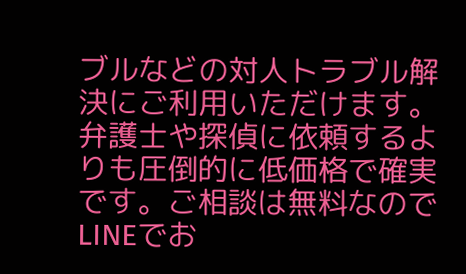ブルなどの対人トラブル解決にご利用いただけます。弁護士や探偵に依頼するよりも圧倒的に低価格で確実です。ご相談は無料なのでLINEでお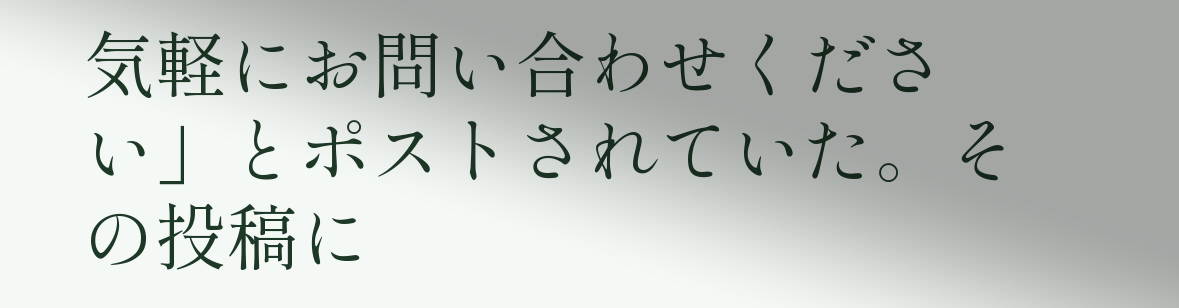気軽にお問い合わせください」とポストされていた。その投稿に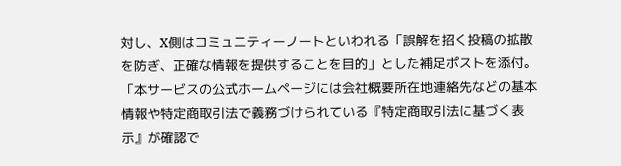対し、X側はコミュニティーノートといわれる「誤解を招く投稿の拡散を防ぎ、正確な情報を提供することを目的」とした補足ポストを添付。「本サービスの公式ホームページには会社概要所在地連絡先などの基本情報や特定商取引法で義務づけられている『特定商取引法に基づく表示』が確認で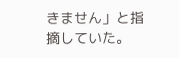きません」と指摘していた。